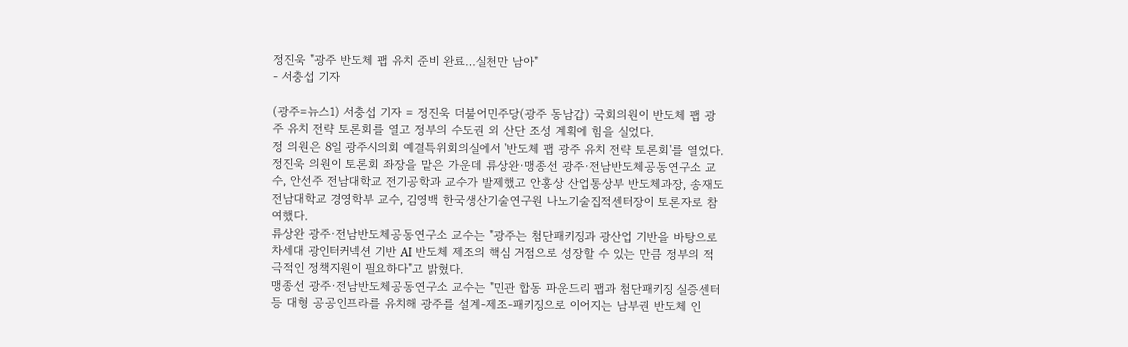정진욱 "광주 반도체 팹 유치 준비 완료…실천만 남아"
- 서충섭 기자

(광주=뉴스1) 서충섭 기자 = 정진욱 더불어민주당(광주 동남갑) 국회의원이 반도체 팹 광주 유치 전략 토론회를 열고 정부의 수도권 외 산단 조성 계획에 힘을 실었다.
정 의원은 8일 광주시의회 예결특위회의실에서 '반도체 팹 광주 유치 전략 토론회'를 열었다.
정진욱 의원이 토론회 좌장을 맡은 가운데 류상완·맹종선 광주·전남반도체공동연구소 교수, 안선주 전남대학교 전기공학과 교수가 발제했고 안홍상 산업통상부 반도체과장, 송재도 전남대학교 경영학부 교수, 김영백 한국생산기술연구원 나노기술집적센터장이 토론자로 참여했다.
류상완 광주·전남반도체공동연구소 교수는 "광주는 첨단패키징과 광산업 기반을 바탕으로 차세대 광인터커넥션 기반 AI 반도체 제조의 핵심 거점으로 성장할 수 있는 만큼 정부의 적극적인 정책지원이 필요하다"고 밝혔다.
맹종선 광주·전남반도체공동연구소 교수는 "민관 합동 파운드리 팹과 첨단패키징 실증센터 등 대형 공공인프라를 유치해 광주를 설계-제조-패키징으로 이어지는 남부권 반도체 인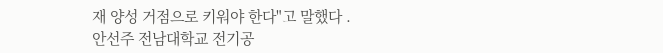재 양성 거점으로 키워야 한다"고 말했다 .
안선주 전남대학교 전기공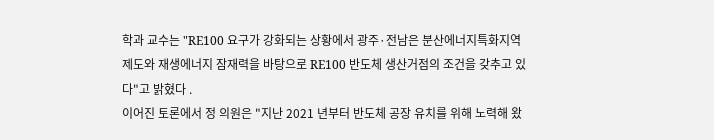학과 교수는 "RE100 요구가 강화되는 상황에서 광주·전남은 분산에너지특화지역 제도와 재생에너지 잠재력을 바탕으로 RE100 반도체 생산거점의 조건을 갖추고 있다"고 밝혔다 .
이어진 토론에서 정 의원은 "지난 2021 년부터 반도체 공장 유치를 위해 노력해 왔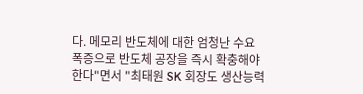다. 메모리 반도체에 대한 엄청난 수요 폭증으로 반도체 공장을 즉시 확충해야 한다"면서 "최태원 SK 회장도 생산능력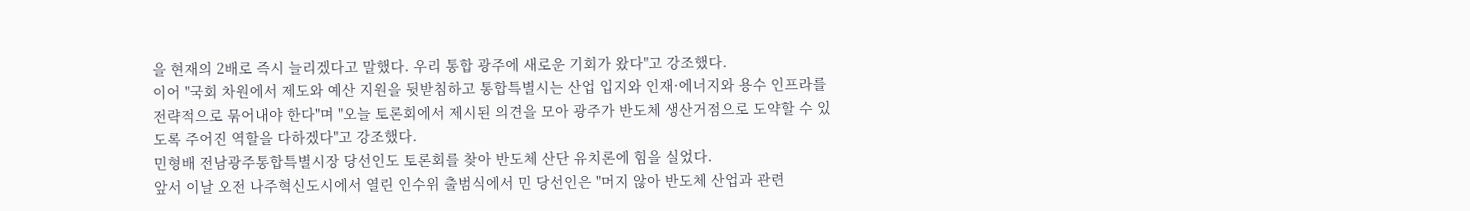을 현재의 2배로 즉시 늘리겠다고 말했다. 우리 통합 광주에 새로운 기회가 왔다"고 강조했다.
이어 "국회 차원에서 제도와 예산 지원을 뒷받침하고 통합특별시는 산업 입지와 인재·에너지와 용수 인프라를 전략적으로 묶어내야 한다"며 "오늘 토론회에서 제시된 의견을 모아 광주가 반도체 생산거점으로 도약할 수 있도록 주어진 역할을 다하겠다"고 강조했다.
민형배 전남광주통합특별시장 당선인도 토론회를 찾아 반도체 산단 유치론에 힘을 실었다.
앞서 이날 오전 나주혁신도시에서 열린 인수위 출범식에서 민 당선인은 "머지 않아 반도체 산업과 관련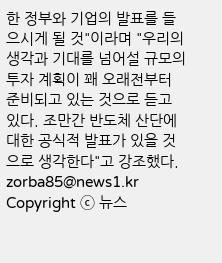한 정부와 기업의 발표를 들으시게 될 것"이라며 "우리의 생각과 기대를 넘어설 규모의 투자 계획이 꽤 오래전부터 준비되고 있는 것으로 듣고 있다. 조만간 반도체 산단에 대한 공식적 발표가 있을 것으로 생각한다"고 강조했다.
zorba85@news1.kr
Copyright ⓒ 뉴스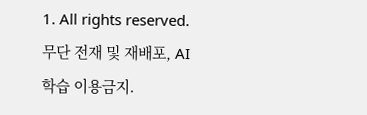1. All rights reserved. 무단 전재 및 재배포, AI학습 이용금지.